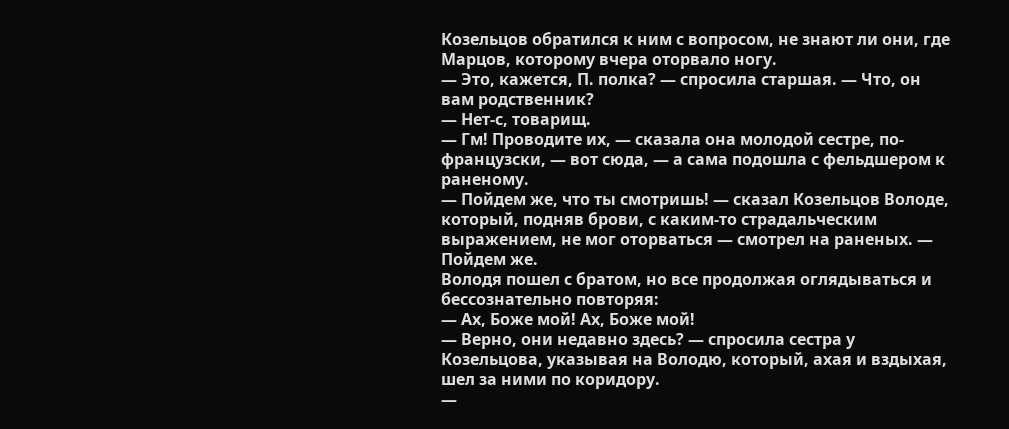Козельцов обратился к ним с вопросом, не знают ли они, где Марцов, которому вчера оторвало ногу.
— Это, кажется, П. полка? — спросила старшая. — Что, он вам родственник?
— Нет-с, товарищ.
— Гм! Проводите их, — сказала она молодой сестре, по-французски, — вот сюда, — а сама подошла с фельдшером к раненому.
— Пойдем же, что ты смотришь! — сказал Козельцов Володе, который, подняв брови, с каким-то страдальческим выражением, не мог оторваться — смотрел на раненых. — Пойдем же.
Володя пошел с братом, но все продолжая оглядываться и бессознательно повторяя:
— Ах, Боже мой! Ах, Боже мой!
— Верно, они недавно здесь? — спросила сестра у Козельцова, указывая на Володю, который, ахая и вздыхая, шел за ними по коридору.
—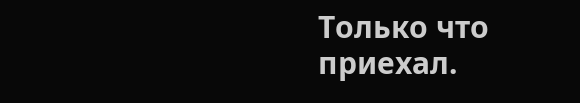Только что приехал.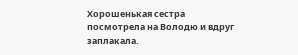Хорошенькая сестра посмотрела на Володю и вдруг заплакала.